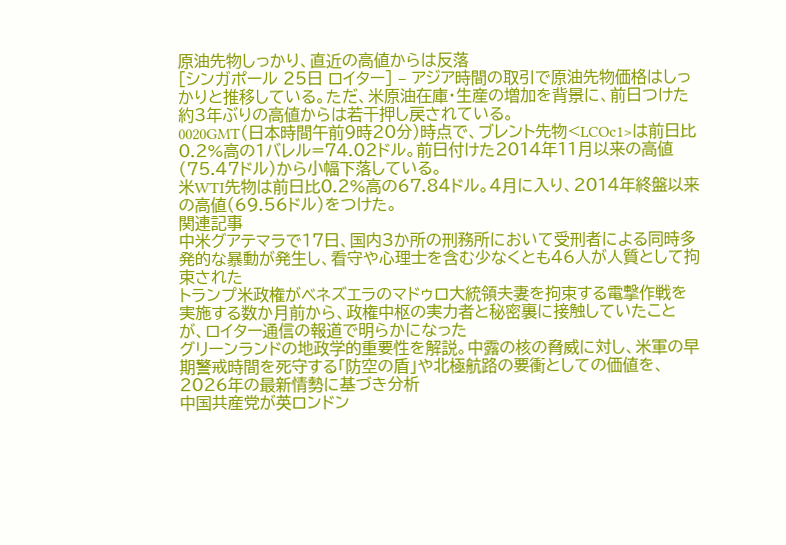原油先物しっかり、直近の高値からは反落
[シンガポール 25日 ロイター] – アジア時間の取引で原油先物価格はしっかりと推移している。ただ、米原油在庫・生産の増加を背景に、前日つけた約3年ぶりの高値からは若干押し戻されている。
0020GMT(日本時間午前9時20分)時点で、ブレント先物<LCOc1>は前日比0.2%高の1バレル=74.02ドル。前日付けた2014年11月以来の高値(75.47ドル)から小幅下落している。
米WTI先物は前日比0.2%高の67.84ドル。4月に入り、2014年終盤以来の高値(69.56ドル)をつけた。
関連記事
中米グアテマラで17日、国内3か所の刑務所において受刑者による同時多発的な暴動が発生し、看守や心理士を含む少なくとも46人が人質として拘束された
トランプ米政権がベネズエラのマドゥロ大統領夫妻を拘束する電撃作戦を実施する数か月前から、政権中枢の実力者と秘密裏に接触していたことが、ロイター通信の報道で明らかになった
グリーンランドの地政学的重要性を解説。中露の核の脅威に対し、米軍の早期警戒時間を死守する「防空の盾」や北極航路の要衝としての価値を、2026年の最新情勢に基づき分析
中国共産党が英ロンドン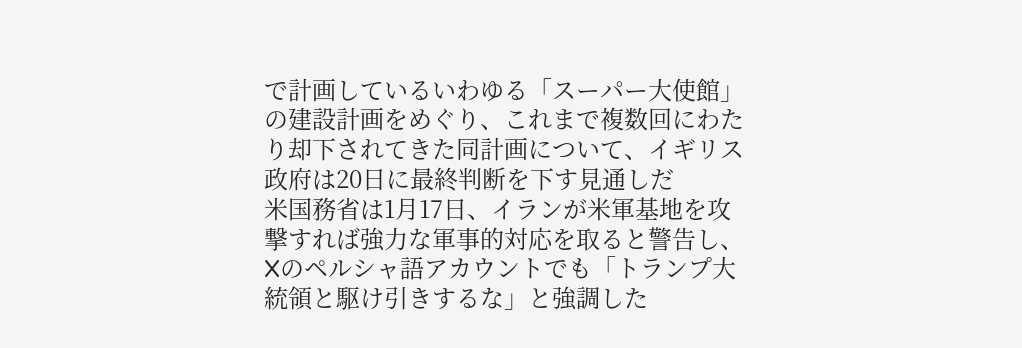で計画しているいわゆる「スーパー大使館」の建設計画をめぐり、これまで複数回にわたり却下されてきた同計画について、イギリス政府は20日に最終判断を下す見通しだ
米国務省は1月17日、イランが米軍基地を攻撃すれば強力な軍事的対応を取ると警告し、Xのペルシャ語アカウントでも「トランプ大統領と駆け引きするな」と強調した